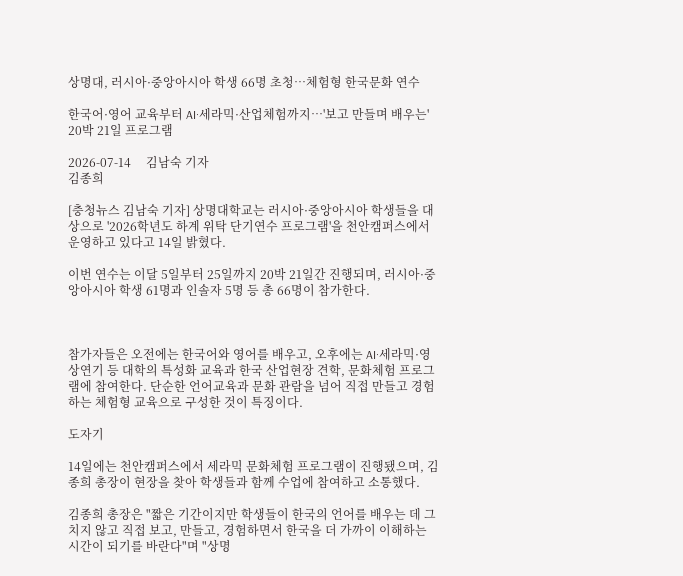상명대, 러시아·중앙아시아 학생 66명 초청…체험형 한국문화 연수

한국어·영어 교육부터 AI·세라믹·산업체험까지…'보고 만들며 배우는' 20박 21일 프로그램

2026-07-14     김남숙 기자
김종희

[충청뉴스 김남숙 기자] 상명대학교는 러시아·중앙아시아 학생들을 대상으로 '2026학년도 하계 위탁 단기연수 프로그램'을 천안캠퍼스에서 운영하고 있다고 14일 밝혔다.

이번 연수는 이달 5일부터 25일까지 20박 21일간 진행되며, 러시아·중앙아시아 학생 61명과 인솔자 5명 등 총 66명이 참가한다.



참가자들은 오전에는 한국어와 영어를 배우고, 오후에는 AI·세라믹·영상연기 등 대학의 특성화 교육과 한국 산업현장 견학, 문화체험 프로그램에 참여한다. 단순한 언어교육과 문화 관람을 넘어 직접 만들고 경험하는 체험형 교육으로 구성한 것이 특징이다.

도자기

14일에는 천안캠퍼스에서 세라믹 문화체험 프로그램이 진행됐으며, 김종희 총장이 현장을 찾아 학생들과 함께 수업에 참여하고 소통했다.

김종희 총장은 "짧은 기간이지만 학생들이 한국의 언어를 배우는 데 그치지 않고 직접 보고, 만들고, 경험하면서 한국을 더 가까이 이해하는 시간이 되기를 바란다"며 "상명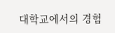대학교에서의 경험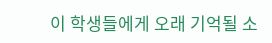이 학생들에게 오래 기억될 소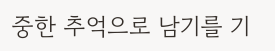중한 추억으로 남기를 기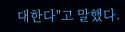대한다"고 말했다.